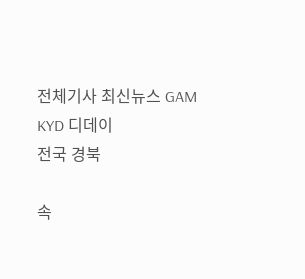전체기사 최신뉴스 GAM
KYD 디데이
전국 경북

속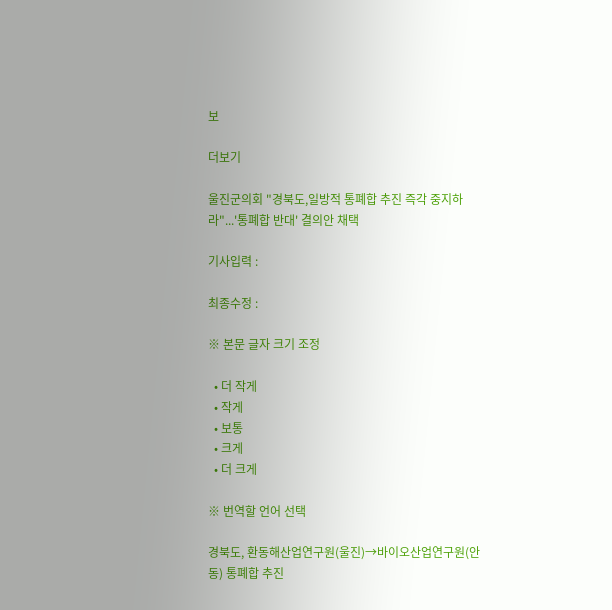보

더보기

울진군의회 "경북도,일방적 통폐합 추진 즉각 중지하라"...'통폐합 반대' 결의안 채택

기사입력 :

최종수정 :

※ 본문 글자 크기 조정

  • 더 작게
  • 작게
  • 보통
  • 크게
  • 더 크게

※ 번역할 언어 선택

경북도, 환동해산업연구원(울진)→바이오산업연구원(안동) 통폐합 추진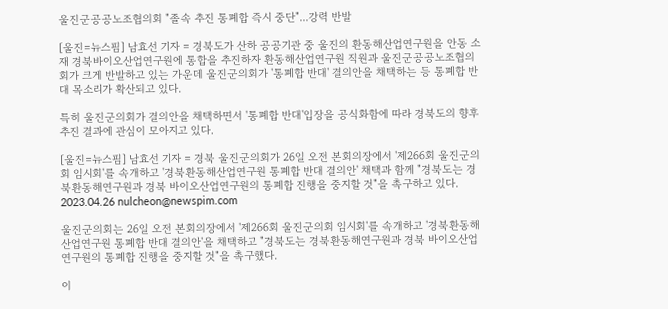울진군공공노조협의회 "졸속 추진 통폐합 즉시 중단"...강력 반발

[울진=뉴스핌] 남효선 기자 = 경북도가 산하 공공기관 중 울진의 환동해산업연구원을 안동 소재 경북바이오산업연구원에 통합을 추진하자 환동해산업연구원 직원과 울진군공공노조협의회가 크게 반발하고 있는 가운데 울진군의회가 '통폐합 반대' 결의안을 채택하는 등 통폐합 반대 목소리가 확산되고 있다.

특히 울진군의회가 결의안을 채택하면서 '통폐합 반대'입장을 공식화함에 따라 경북도의 향후 추진 결과에 관심이 모아지고 있다.

[울진=뉴스핌] 남효선 기자 = 경북 울진군의회가 26일 오전 본회의장에서 '제266회 울진군의회 임시회'를 속개하고 '경북환동해산업연구원 통폐합 반대 결의안' 채택과 함께 "경북도는 경북환동해연구원과 경북 바이오산업연구원의 통폐합 진행을 중지할 것"을 촉구하고 있다. 2023.04.26 nulcheon@newspim.com

울진군의회는 26일 오전 본회의장에서 '제266회 울진군의회 임시회'를 속개하고 '경북환동해산업연구원 통폐합 반대 결의안'을 채택하고 "경북도는 경북환동해연구원과 경북 바이오산업연구원의 통폐합 진행을 중지할 것"을 촉구했다.

이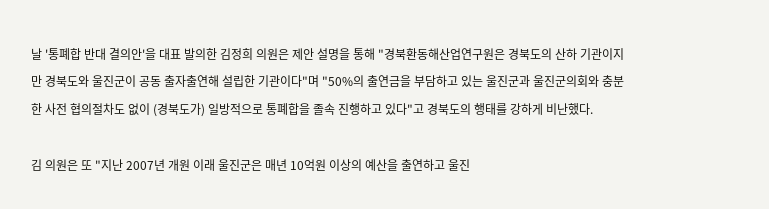날 '통폐합 반대 결의안'을 대표 발의한 김정희 의원은 제안 설명을 통해 "경북환동해산업연구원은 경북도의 산하 기관이지만 경북도와 울진군이 공동 출자출연해 설립한 기관이다"며 "50%의 출연금을 부담하고 있는 울진군과 울진군의회와 충분한 사전 협의절차도 없이 (경북도가) 일방적으로 통폐합을 졸속 진행하고 있다"고 경북도의 행태를 강하게 비난했다.

김 의원은 또 "지난 2007년 개원 이래 울진군은 매년 10억원 이상의 예산을 출연하고 울진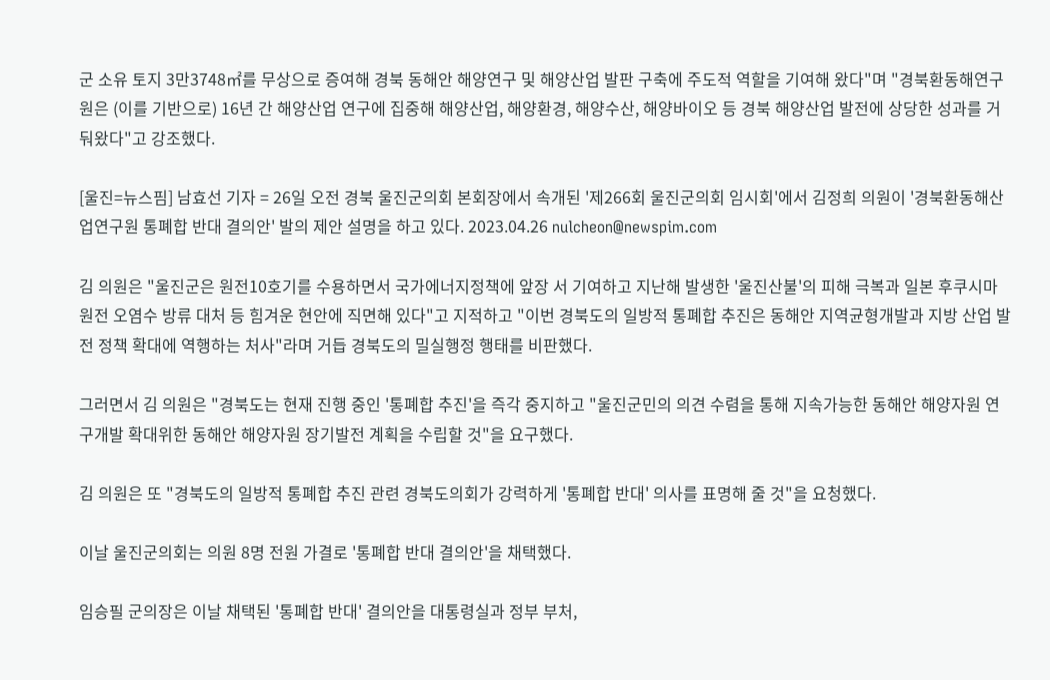군 소유 토지 3만3748㎡를 무상으로 증여해 경북 동해안 해양연구 및 해양산업 발판 구축에 주도적 역할을 기여해 왔다"며 "경북환동해연구원은 (이를 기반으로) 16년 간 해양산업 연구에 집중해 해양산업, 해양환경, 해양수산, 해양바이오 등 경북 해양산업 발전에 상당한 성과를 거둬왔다"고 강조했다.

[울진=뉴스핌] 남효선 기자 = 26일 오전 경북 울진군의회 본회장에서 속개된 '제266회 울진군의회 임시회'에서 김정희 의원이 '경북환동해산업연구원 통폐합 반대 결의안' 발의 제안 설명을 하고 있다. 2023.04.26 nulcheon@newspim.com

김 의원은 "울진군은 원전10호기를 수용하면서 국가에너지정책에 앞장 서 기여하고 지난해 발생한 '울진산불'의 피해 극복과 일본 후쿠시마원전 오염수 방류 대처 등 힘겨운 현안에 직면해 있다"고 지적하고 "이번 경북도의 일방적 통폐합 추진은 동해안 지역균형개발과 지방 산업 발전 정책 확대에 역행하는 처사"라며 거듭 경북도의 밀실행정 행태를 비판했다.

그러면서 김 의원은 "경북도는 현재 진행 중인 '통폐합 추진'을 즉각 중지하고 "울진군민의 의견 수렴을 통해 지속가능한 동해안 해양자원 연구개발 확대위한 동해안 해양자원 장기발전 계획을 수립할 것"을 요구했다.

김 의원은 또 "경북도의 일방적 통폐합 추진 관련 경북도의회가 강력하게 '통폐합 반대' 의사를 표명해 줄 것"을 요청했다.

이날 울진군의회는 의원 8명 전원 가결로 '통폐합 반대 결의안'을 채택했다.

임승필 군의장은 이날 채택된 '통폐합 반대' 결의안을 대통령실과 정부 부처,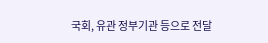국회, 유관 정부기관 등으로 전달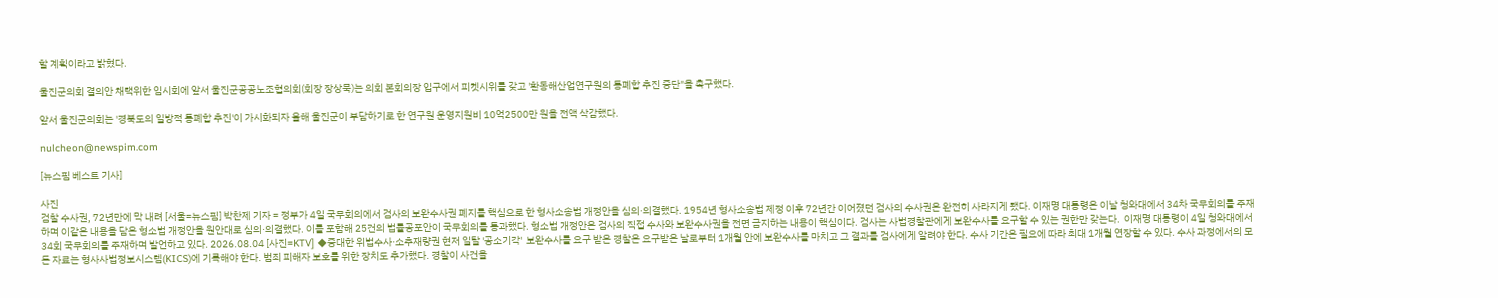할 계획이라고 밝혔다.

울진군의회 결의안 채택위한 임시회에 앞서 울진군공공노조협의회(회장 장상묵)는 의회 본회의장 입구에서 피켓시위를 갖고 '환동해산업연구원의 통폐합 추진 중단"을 촉구했다.

앞서 울진군의회는 '경북도의 일방적 통폐합 추진'이 가시화되자 올해 울진군이 부담하기로 한 연구원 운영지원비 10억2500만 원을 전액 삭감했다.

nulcheon@newspim.com

[뉴스핌 베스트 기사]

사진
검찰 수사권, 72년만에 막 내려 [서울=뉴스핌] 박찬제 기자 = 정부가 4일 국무회의에서 검사의 보완수사권 폐지를 핵심으로 한 형사소송법 개정안을 심의·의결했다. 1954년 형사소송법 제정 이후 72년간 이어졌던 검사의 수사권은 완전히 사라지게 됐다. 이재명 대통령은 이날 청와대에서 34차 국무회의를 주재하며 이같은 내용을 담은 형소법 개정안을 원안대로 심의·의결했다. 이를 포함해 25건의 법률공포안이 국무회의를 통과했다. 형소법 개정안은 검사의 직접 수사와 보완수사권을 전면 금지하는 내용이 핵심이다. 검사는 사법경찰관에게 보완수사를 요구할 수 있는 권한만 갖는다.  이재명 대통령이 4일 청와대에서 34회 국무회의를 주재하며 발언하고 있다. 2026.08.04 [사진=KTV] ◆중대한 위법수사·소추재량권 현저 일탈 '공소기각'  보완수사를 요구 받은 경찰은 요구받은 날로부터 1개월 안에 보완수사를 마치고 그 결과를 검사에게 알려야 한다. 수사 기간은 필요에 따라 최대 1개월 연장할 수 있다. 수사 과정에서의 모든 자료는 형사사법정보시스템(KICS)에 기록해야 한다. 범죄 피해자 보호를 위한 장치도 추가했다. 경찰이 사건을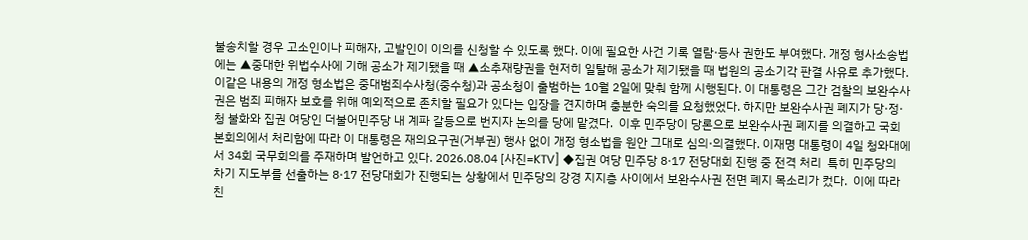불송치할 경우 고소인이나 피해자, 고발인이 이의를 신청할 수 있도록 했다. 이에 필요한 사건 기록 열람·등사 권한도 부여했다. 개정 형사소송법에는 ▲중대한 위법수사에 기해 공소가 제기됐을 때 ▲소추재량권을 현저히 일탈해 공소가 제기됐을 때 법원의 공소기각 판결 사유로 추가했다. 이같은 내용의 개정 형소법은 중대범죄수사청(중수청)과 공소청이 출범하는 10월 2일에 맞춰 함께 시행된다. 이 대통령은 그간 검찰의 보완수사권은 범죄 피해자 보호를 위해 예외적으로 존치할 필요가 있다는 입장을 견지하며 충분한 숙의를 요청했었다. 하지만 보완수사권 폐지가 당·정·청 불화와 집권 여당인 더불어민주당 내 계파 갈등으로 번지자 논의를 당에 맡겼다.  이후 민주당이 당론으로 보완수사권 폐지를 의결하고 국회 본회의에서 처리함에 따라 이 대통령은 재의요구권(거부권) 행사 없이 개정 형소법을 원안 그대로 심의·의결했다. 이재명 대통령이 4일 청와대에서 34회 국무회의를 주재하며 발언하고 있다. 2026.08.04 [사진=KTV] ◆집권 여당 민주당 8·17 전당대회 진행 중 전격 처리  특히 민주당의 차기 지도부를 선출하는 8·17 전당대회가 진행되는 상황에서 민주당의 강경 지지층 사이에서 보완수사권 전면 폐지 목소리가 컸다.  이에 따라 친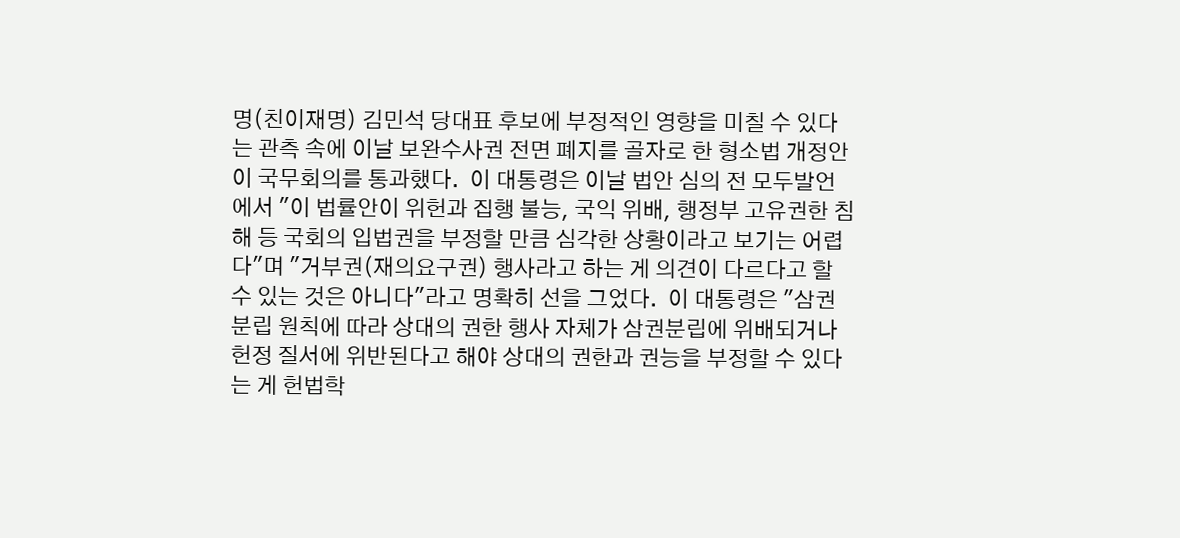명(친이재명) 김민석 당대표 후보에 부정적인 영향을 미칠 수 있다는 관측 속에 이날 보완수사권 전면 폐지를 골자로 한 형소법 개정안이 국무회의를 통과했다.  이 대통령은 이날 법안 심의 전 모두발언에서 "이 법률안이 위헌과 집행 불능, 국익 위배, 행정부 고유권한 침해 등 국회의 입법권을 부정할 만큼 심각한 상황이라고 보기는 어렵다"며 "거부권(재의요구권) 행사라고 하는 게 의견이 다르다고 할 수 있는 것은 아니다"라고 명확히 선을 그었다.  이 대통령은 "삼권분립 원칙에 따라 상대의 권한 행사 자체가 삼권분립에 위배되거나 헌정 질서에 위반된다고 해야 상대의 권한과 권능을 부정할 수 있다는 게 헌법학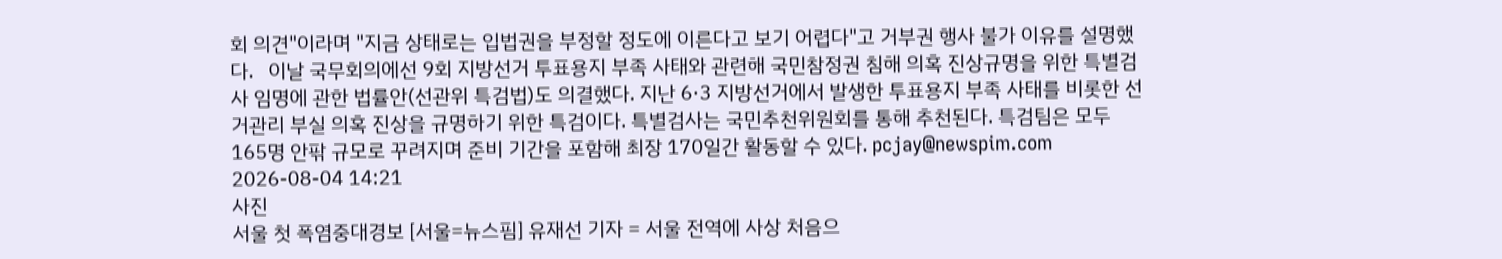회 의견"이라며 "지금 상태로는 입법권을 부정할 정도에 이른다고 보기 어렵다"고 거부권 행사 불가 이유를 설명했다.   이날 국무회의에선 9회 지방선거 투표용지 부족 사태와 관련해 국민참정권 침해 의혹 진상규명을 위한 특별검사 임명에 관한 법률안(선관위 특검법)도 의결했다. 지난 6·3 지방선거에서 발생한 투표용지 부족 사태를 비롯한 선거관리 부실 의혹 진상을 규명하기 위한 특검이다. 특별검사는 국민추천위원회를 통해 추천된다. 특검팀은 모두 165명 안팎 규모로 꾸려지며 준비 기간을 포함해 최장 170일간 활동할 수 있다. pcjay@newspim.com 2026-08-04 14:21
사진
서울 첫 폭염중대경보 [서울=뉴스핌] 유재선 기자 = 서울 전역에 사상 처음으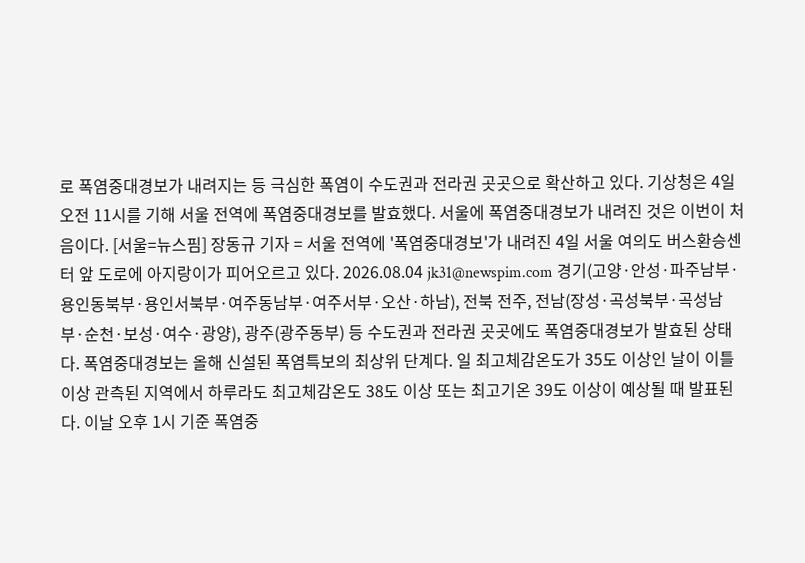로 폭염중대경보가 내려지는 등 극심한 폭염이 수도권과 전라권 곳곳으로 확산하고 있다. 기상청은 4일 오전 11시를 기해 서울 전역에 폭염중대경보를 발효했다. 서울에 폭염중대경보가 내려진 것은 이번이 처음이다. [서울=뉴스핌] 장동규 기자 = 서울 전역에 '폭염중대경보'가 내려진 4일 서울 여의도 버스환승센터 앞 도로에 아지랑이가 피어오르고 있다. 2026.08.04 jk31@newspim.com 경기(고양·안성·파주남부·용인동북부·용인서북부·여주동남부·여주서부·오산·하남), 전북 전주, 전남(장성·곡성북부·곡성남부·순천·보성·여수·광양), 광주(광주동부) 등 수도권과 전라권 곳곳에도 폭염중대경보가 발효된 상태다. 폭염중대경보는 올해 신설된 폭염특보의 최상위 단계다. 일 최고체감온도가 35도 이상인 날이 이틀 이상 관측된 지역에서 하루라도 최고체감온도 38도 이상 또는 최고기온 39도 이상이 예상될 때 발표된다. 이날 오후 1시 기준 폭염중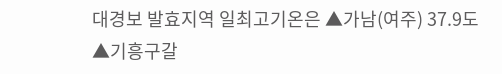대경보 발효지역 일최고기온은 ▲가남(여주) 37.9도 ▲기흥구갈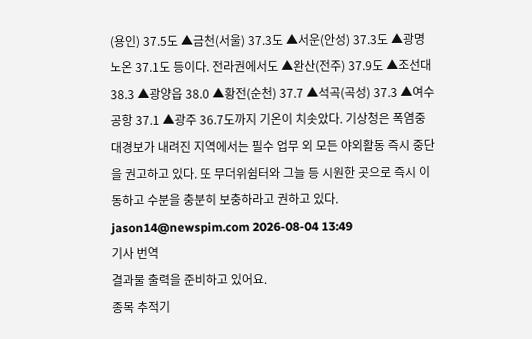(용인) 37.5도 ▲금천(서울) 37.3도 ▲서운(안성) 37.3도 ▲광명노온 37.1도 등이다. 전라권에서도 ▲완산(전주) 37.9도 ▲조선대 38.3 ▲광양읍 38.0 ▲황전(순천) 37.7 ▲석곡(곡성) 37.3 ▲여수공항 37.1 ▲광주 36.7도까지 기온이 치솟았다. 기상청은 폭염중대경보가 내려진 지역에서는 필수 업무 외 모든 야외활동 즉시 중단을 권고하고 있다. 또 무더위쉼터와 그늘 등 시원한 곳으로 즉시 이동하고 수분을 충분히 보충하라고 권하고 있다. jason14@newspim.com 2026-08-04 13:49
기사 번역
결과물 출력을 준비하고 있어요.
종목 추적기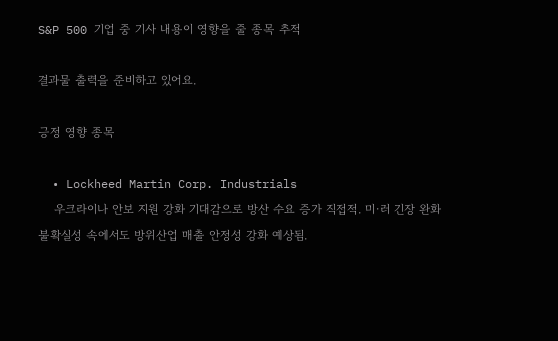S&P 500 기업 중 기사 내용이 영향을 줄 종목 추적

결과물 출력을 준비하고 있어요.

긍정 영향 종목

  • Lockheed Martin Corp. Industrials
    우크라이나 안보 지원 강화 기대감으로 방산 수요 증가 직접적. 미·러 긴장 완화 불확실성 속에서도 방위산업 매출 안정성 강화 예상됨.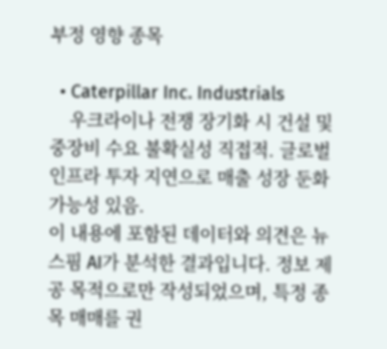부정 영향 종목

  • Caterpillar Inc. Industrials
    우크라이나 전쟁 장기화 시 건설 및 중장비 수요 불확실성 직접적. 글로벌 인프라 투자 지연으로 매출 성장 둔화 가능성 있음.
이 내용에 포함된 데이터와 의견은 뉴스핌 AI가 분석한 결과입니다. 정보 제공 목적으로만 작성되었으며, 특정 종목 매매를 권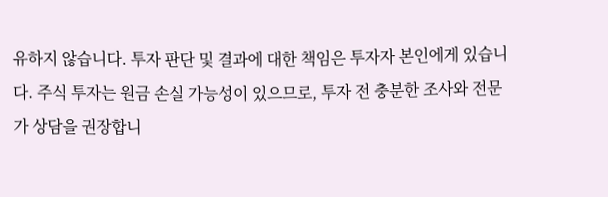유하지 않습니다. 투자 판단 및 결과에 대한 책임은 투자자 본인에게 있습니다. 주식 투자는 원금 손실 가능성이 있으므로, 투자 전 충분한 조사와 전문가 상담을 권장합니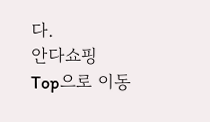다.
안다쇼핑
Top으로 이동